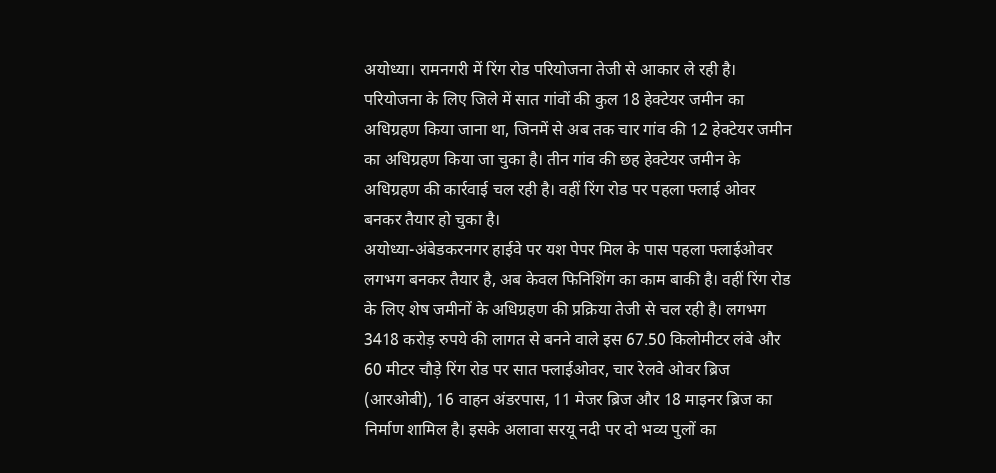अयोध्या। रामनगरी में रिंग रोड परियोजना तेजी से आकार ले रही है। परियोजना के लिए जिले में सात गांवों की कुल 18 हेक्टेयर जमीन का अधिग्रहण किया जाना था, जिनमें से अब तक चार गांव की 12 हेक्टेयर जमीन का अधिग्रहण किया जा चुका है। तीन गांव की छह हेक्टेयर जमीन के अधिग्रहण की कार्रवाई चल रही है। वहीं रिंग रोड पर पहला फ्लाई ओवर बनकर तैयार हो चुका है।
अयोध्या-अंबेडकरनगर हाईवे पर यश पेपर मिल के पास पहला फ्लाईओवर लगभग बनकर तैयार है, अब केवल फिनिशिंग का काम बाकी है। वहीं रिंग रोड के लिए शेष जमीनों के अधिग्रहण की प्रक्रिया तेजी से चल रही है। लगभग 3418 करोड़ रुपये की लागत से बनने वाले इस 67.50 किलोमीटर लंबे और 60 मीटर चौड़े रिंग रोड पर सात फ्लाईओवर, चार रेलवे ओवर ब्रिज (आरओबी), 16 वाहन अंडरपास, 11 मेजर ब्रिज और 18 माइनर ब्रिज का निर्माण शामिल है। इसके अलावा सरयू नदी पर दो भव्य पुलों का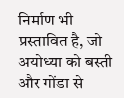निर्माण भी प्रस्तावित है, जो अयोध्या को बस्ती और गोंडा से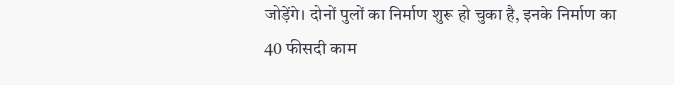जोड़ेंगे। दोनों पुलों का निर्माण शुरू हो चुका है, इनके निर्माण का 40 फीसदी काम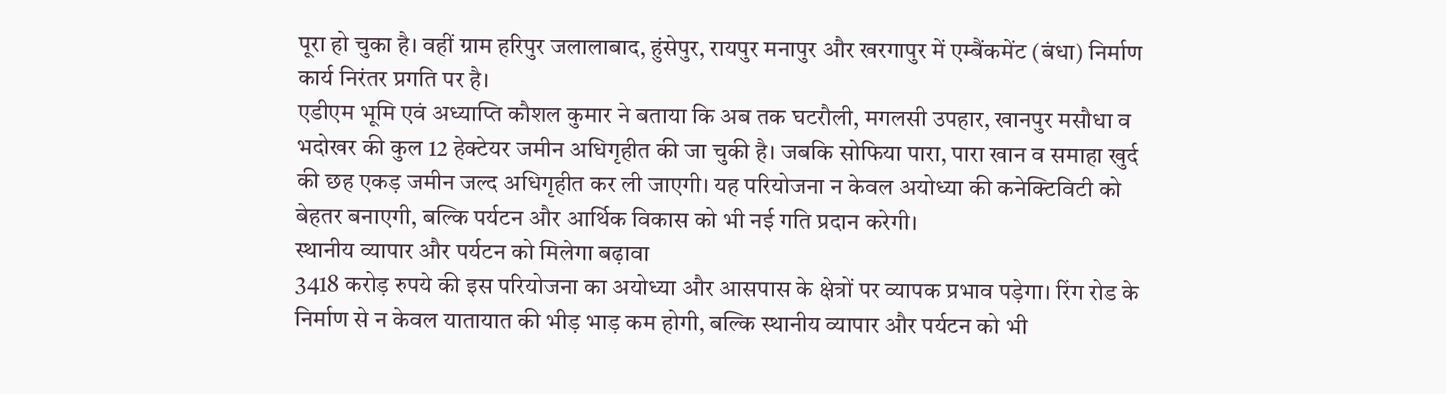पूरा हो चुका है। वहीं ग्राम हरिपुर जलालाबाद, हुंसेपुर, रायपुर मनापुर और खरगापुर में एम्बैंकमेंट (बंधा) निर्माण कार्य निरंतर प्रगति पर है।
एडीएम भूमि एवं अध्याप्ति कौशल कुमार ने बताया कि अब तक घटरौली, मगलसी उपहार, खानपुर मसौधा व भदोखर की कुल 12 हेक्टेयर जमीन अधिगृहीत की जा चुकी है। जबकि सोफिया पारा, पारा खान व समाहा खुर्द की छह एकड़ जमीन जल्द अधिगृहीत कर ली जाएगी। यह परियोजना न केवल अयोध्या की कनेक्टिविटी को बेहतर बनाएगी, बल्कि पर्यटन और आर्थिक विकास को भी नई गति प्रदान करेगी।
स्थानीय व्यापार और पर्यटन को मिलेगा बढ़ावा
3418 करोड़ रुपये की इस परियोजना का अयोध्या और आसपास के क्षेत्रों पर व्यापक प्रभाव पड़ेगा। रिंग रोड के निर्माण से न केवल यातायात की भीड़ भाड़ कम होगी, बल्कि स्थानीय व्यापार और पर्यटन को भी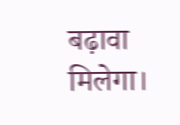बढ़ावा मिलेगा।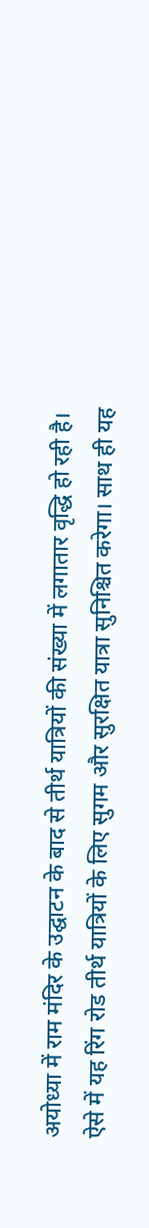अयोध्या में राम मंदिर के उद्घाटन के बाद से तीर्थ यात्रियों की संख्या में लगातार वृद्धि हो रही है। ऐसे में यह रिंग रोड तीर्थ यात्रियों के लिए सुगम और सुरक्षित यात्रा सुनिश्चित करेगा। साथ ही यह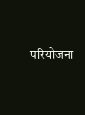परियोजना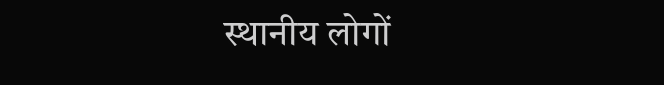स्थानीय लोगों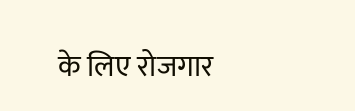के लिए रोजगार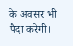के अवसर भी पैदा करेगी।